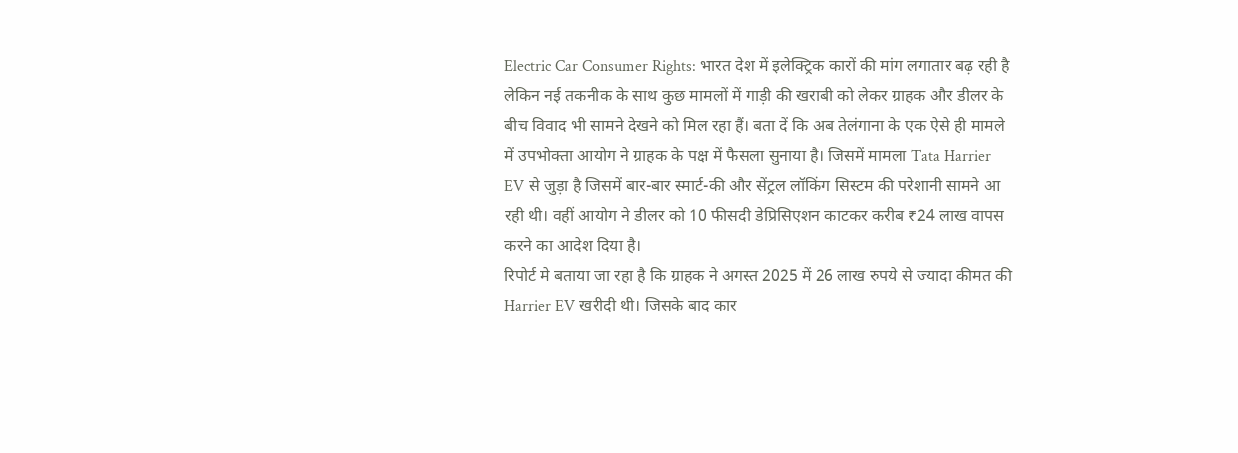Electric Car Consumer Rights: भारत देश में इलेक्ट्रिक कारों की मांग लगातार बढ़ रही है लेकिन नई तकनीक के साथ कुछ मामलों में गाड़ी की खराबी को लेकर ग्राहक और डीलर के बीच विवाद भी सामने देखने को मिल रहा हैं। बता दें कि अब तेलंगाना के एक ऐसे ही मामले में उपभोक्ता आयोग ने ग्राहक के पक्ष में फैसला सुनाया है। जिसमें मामला Tata Harrier EV से जुड़ा है जिसमें बार-बार स्मार्ट-की और सेंट्रल लॉकिंग सिस्टम की परेशानी सामने आ रही थी। वहीं आयोग ने डीलर को 10 फीसदी डेप्रिसिएशन काटकर करीब ₹24 लाख वापस करने का आदेश दिया है।
रिपोर्ट मे बताया जा रहा है कि ग्राहक ने अगस्त 2025 में 26 लाख रुपये से ज्यादा कीमत की Harrier EV खरीदी थी। जिसके बाद कार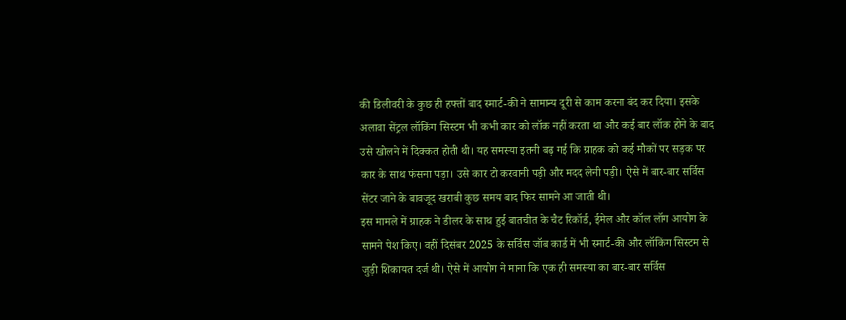की डिलीवरी के कुछ ही हफ्तों बाद स्मार्ट-की ने सामान्य दूरी से काम करना बंद कर दिया। इसके अलावा सेंट्रल लॉकिंग सिस्टम भी कभी कार को लॉक नहीं करता था और कई बार लॉक होने के बाद उसे खोलने में दिक्कत होती थी। यह समस्या इतनी बढ़ गई कि ग्राहक को कई मौकों पर सड़क पर कार के साथ फंसना पड़ा। उसे कार टो करवानी पड़ी और मदद लेनी पड़ी। ऐसे में बार-बार सर्विस सेंटर जाने के बावजूद खराबी कुछ समय बाद फिर सामने आ जाती थी।
इस मामले में ग्राहक ने डीलर के साथ हुई बातचीत के चैट रिकॉर्ड, ईमेल और कॉल लॉग आयोग के सामने पेश किए। वहीं दिसंबर 2025 के सर्विस जॉब कार्ड में भी स्मार्ट-की और लॉकिंग सिस्टम से जुड़ी शिकायत दर्ज थी। ऐसे में आयोग ने माना कि एक ही समस्या का बार-बार सर्विस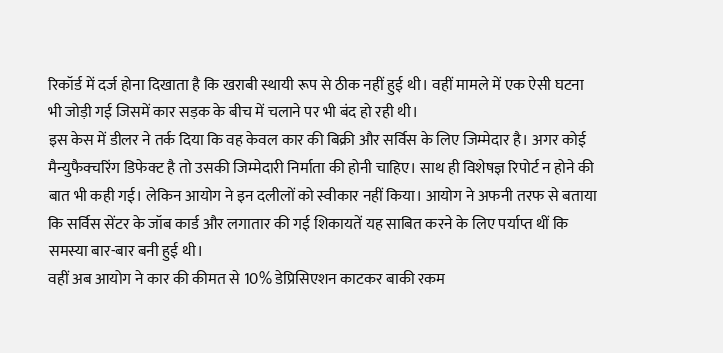रिकॉर्ड में दर्ज होना दिखाता है कि खराबी स्थायी रूप से ठीक नहीं हुई थी। वहीं मामले में एक ऐसी घटना भी जोड़ी गई जिसमें कार सड़क के बीच में चलाने पर भी बंद हो रही थी।
इस केस में डीलर ने तर्क दिया कि वह केवल कार की बिक्री और सर्विस के लिए जिम्मेदार है। अगर कोई मैन्युफैक्चरिंग डिफेक्ट है तो उसकी जिम्मेदारी निर्माता की होनी चाहिए। साथ ही विशेषज्ञ रिपोर्ट न होने की बात भी कही गई। लेकिन आयोग ने इन दलीलों को स्वीकार नहीं किया। आयोग ने अफनी तरफ से बताया कि सर्विस सेंटर के जॉब कार्ड और लगातार की गई शिकायतें यह साबित करने के लिए पर्याप्त थीं कि समस्या बार-बार बनी हुई थी।
वहीं अब आयोग ने कार की कीमत से 10% डेप्रिसिएशन काटकर बाकी रकम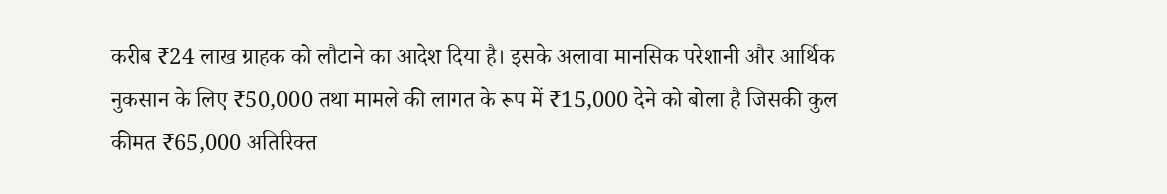करीब ₹24 लाख ग्राहक को लौटाने का आदेश दिया है। इसके अलावा मानसिक परेशानी और आर्थिक नुकसान के लिए ₹50,000 तथा मामले की लागत के रूप में ₹15,000 देने को बोला है जिसकी कुल कीमत ₹65,000 अतिरिक्त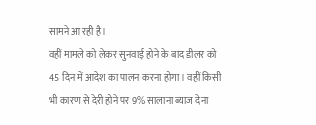सामने आ रही है।
वहीं मामले को लेकर सुनवाई होने के बाद डीलर को 45 दिन में आदेश का पालन करना होगा। वहीं किसी भी कारण से देरी होने पर 9% सालाना ब्याज देना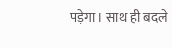पड़ेगा। साथ ही बदले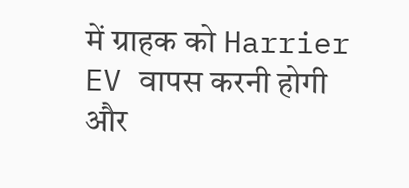में ग्राहक को Harrier EV वापस करनी होगी और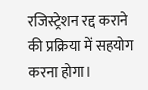रजिस्ट्रेशन रद्द कराने की प्रक्रिया में सहयोग करना होगा।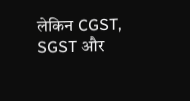लेकिन CGST, SGST और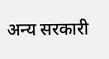अन्य सरकारी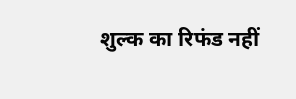शुल्क का रिफंड नहीं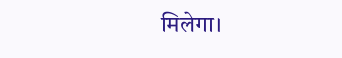मिलेगा।